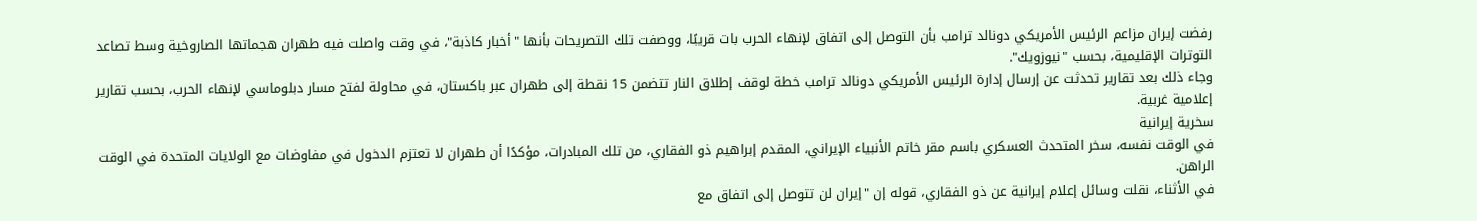رفضت إيران مزاعم الرئيس الأمريكي دونالد ترامب بأن التوصل إلى اتفاق لإنهاء الحرب بات قريبًا، ووصفت تلك التصريحات بأنها "أخبار كاذبة"، في وقت واصلت فيه طهران هجماتها الصاروخية وسط تصاعد التوترات الإقليمية، بحسب "نيوزويك".
وجاء ذلك بعد تقارير تحدثت عن إرسال إدارة الرئيس الأمريكي دونالد ترامب خطة لوقف إطلاق النار تتضمن 15 نقطة إلى طهران عبر باكستان، في محاولة لفتح مسار دبلوماسي لإنهاء الحرب، بحسب تقارير إعلامية غربية.
سخرية إيرانية
في الوقت نفسه، سخر المتحدث العسكري باسم مقر خاتم الأنبياء الإيراني، المقدم إبراهيم ذو الفقاري، من تلك المبادرات، مؤكدًا أن طهران لا تعتزم الدخول في مفاوضات مع الولايات المتحدة في الوقت الراهن.
في الأثناء، نقلت وسائل إعلام إيرانية عن ذو الفقاري، قوله إن "إيران لن تتوصل إلى اتفاق مع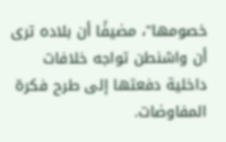خصومها"، مضيفًا أن بلاده ترى أن واشنطن تواجه خلافات داخلية دفعتها إلى طرح فكرة المفاوضات.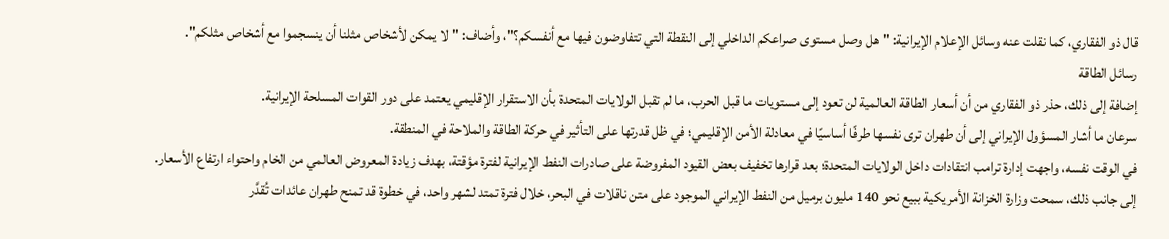قال ذو الفقاري، كما نقلت عنه وسائل الإعلام الإيرانية: "هل وصل مستوى صراعكم الداخلي إلى النقطة التي تتفاوضون فيها مع أنفسكم؟"، وأضاف: "لا يمكن لأشخاص مثلنا أن ينسجموا مع أشخاص مثلكم".
رسائل الطاقة
إضافة إلى ذلك، حذر ذو الفقاري من أن أسعار الطاقة العالمية لن تعود إلى مستويات ما قبل الحرب، ما لم تقبل الولايات المتحدة بأن الاستقرار الإقليمي يعتمد على دور القوات المسلحة الإيرانية.
سرعان ما أشار المسؤول الإيراني إلى أن طهران ترى نفسها طرفًا أساسيًا في معادلة الأمن الإقليمي؛ في ظل قدرتها على التأثير في حركة الطاقة والملاحة في المنطقة.
في الوقت نفسه، واجهت إدارة ترامب انتقادات داخل الولايات المتحدة؛ بعد قرارها تخفيف بعض القيود المفروضة على صادرات النفط الإيرانية لفترة مؤقتة، بهدف زيادة المعروض العالمي من الخام واحتواء ارتفاع الأسعار.
إلى جانب ذلك، سمحت وزارة الخزانة الأمريكية ببيع نحو 140 مليون برميل من النفط الإيراني الموجود على متن ناقلات في البحر، خلال فترة تمتد لشهر واحد، في خطوة قد تمنح طهران عائدات تُقدَّر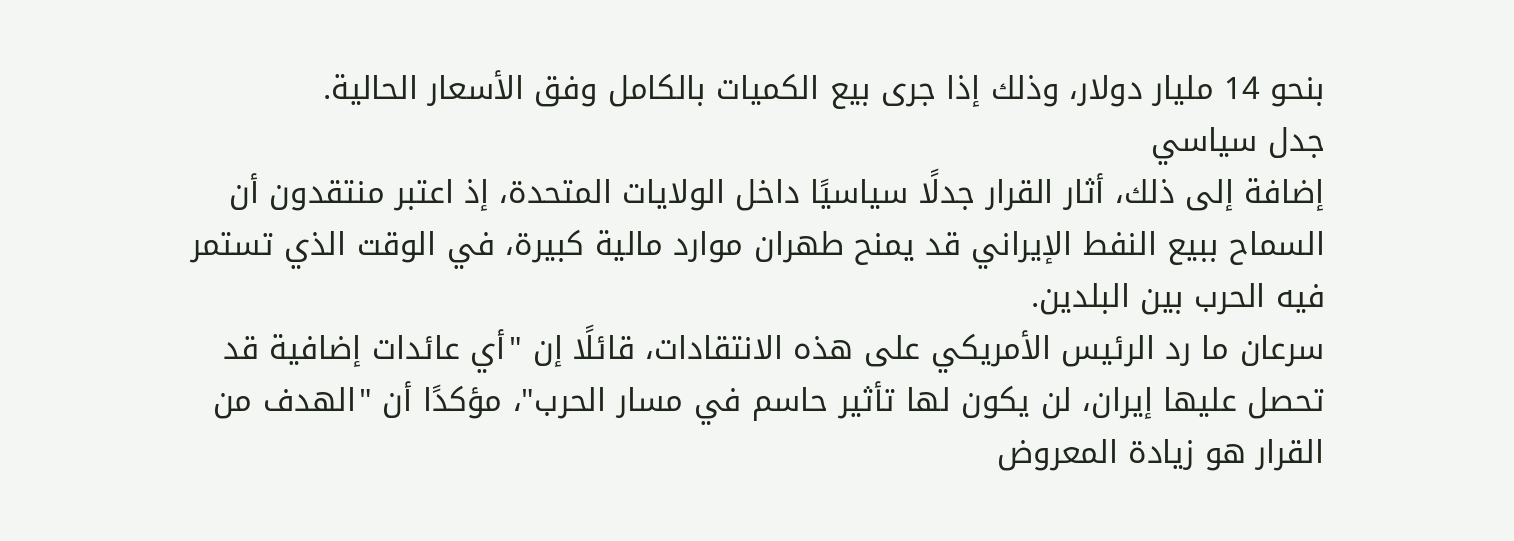بنحو 14 مليار دولار، وذلك إذا جرى بيع الكميات بالكامل وفق الأسعار الحالية.
جدل سياسي
إضافة إلى ذلك، أثار القرار جدلًا سياسيًا داخل الولايات المتحدة، إذ اعتبر منتقدون أن السماح ببيع النفط الإيراني قد يمنح طهران موارد مالية كبيرة، في الوقت الذي تستمر فيه الحرب بين البلدين.
سرعان ما رد الرئيس الأمريكي على هذه الانتقادات، قائلًا إن "أي عائدات إضافية قد تحصل عليها إيران، لن يكون لها تأثير حاسم في مسار الحرب"، مؤكدًا أن "الهدف من القرار هو زيادة المعروض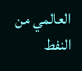العالمي من النفط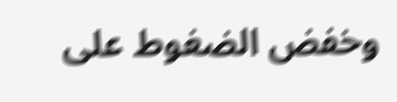وخفض الضغوط على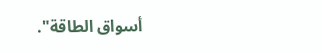أسواق الطاقة".